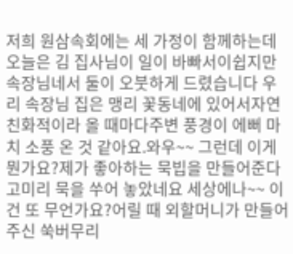저희 원삼속회에는 세 가정이 함께하는데오늘은 김 집사님이 일이 바빠서이쉽지만 속장님네서 둘이 오붓하게 드렸습니다 우리 속장님 집은 맹리 꽃동네에 있어서자연 친화적이라 올 때마다주변 풍경이 에뻐 마치 소풍 온 것 같아요.와우~~ 그런데 이게 뭔가요?제가 좋아하는 묵빕을 만들어준다고미리 묵을 쑤어 놓았네요 세상에나~~ 이건 또 무언가요?어릴 때 외할머니가 만들어주신 쑥버무리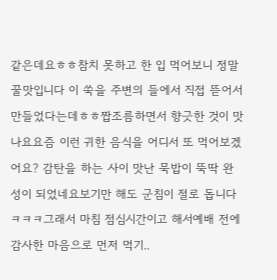같은데요ㅎㅎ참치 못하고 한 입 먹어보니 정말 꿀맛입니다 이 쑥을 주변의 들에서 직접 뜯어서 만들었다는데ㅎㅎ짭조름하면서 향긋한 것이 맛나요요즘 이런 귀한 음식을 어디서 또 먹어보겠어요? 감탄을 하는 사이 맛난 묵밥이 뚝딱 완성이 되었네요보기만 해도 군침이 절로 돕니다 ㅋㅋㅋ그래서 마침 점심시간이고 해서예배 전에 감사한 마음으로 먼저 먹기..